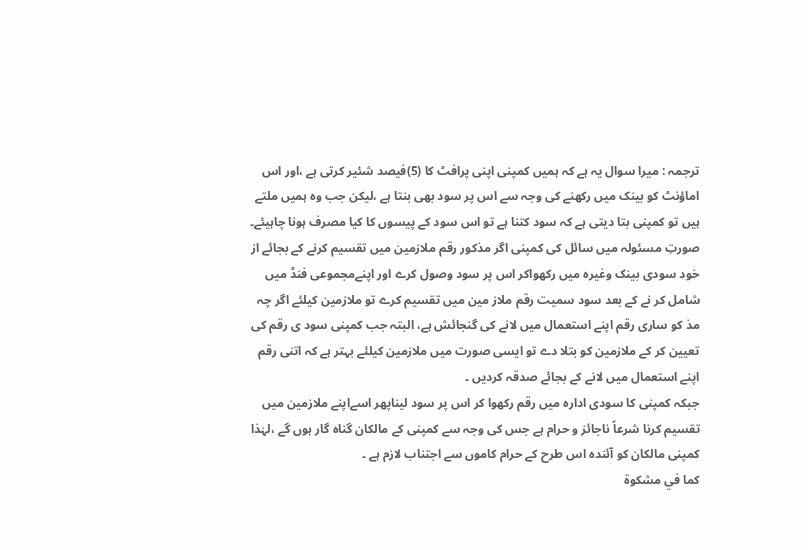ترجمہ : میرا سوال یہ ہے کہ ہمیں کمپنی اپنی پرافٹ کا (5)فیصد شئیر کرتی ہے ،اور اس اماؤنٹ کو بینک میں رکھنے کی وجہ سے اس پر سود بھی بنتا ہے ،لیکن جب وہ ہمیں ملتے ہیں تو کمپنی بتا دیتی ہے کہ سود کتنا ہے تو اس سود کے پیسوں کا کیا مصرف ہونا چاہیئے۔
صورتِ مسئولہ میں سائل کی کمپنی اگر مذکور رقم ملازمین میں تقسیم کرنے کے بجائے از خود سودی بینک وغیرہ میں رکھواکر اس پر سود وصول کرے اور اپنےمجموعی فنڈ میں شامل کر نے کے بعد سود سمیت رقم ملاز مین میں تقسیم کرے تو ملازمین کیلئے اگر چہ مذ کو ساری رقم اپنے استعمال میں لانے کی گنجائش ہے، البتہ جب کمپنی سود ی رقم کی تعیین کر کے ملازمین کو بتلا دے تو ایسی صورت میں ملازمین کیلئے بہتر ہے کہ اتنی رقم اپنے استعمال میں لانے کے بجائے صدقہ کردیں ۔
جبکہ کمپنی کا سودی ادارہ میں رقم رکھوا کر اس پر سود لیناپھر اسےاپنے ملازمین میں تقسیم کرنا شرعاً ناجائز و حرام ہے جس کی وجہ سے کمپنی کے مالکان گناہ گار ہوں گے ،لہٰذا کمپنی مالکان کو آئندہ اس طرح کے حرام کاموں سے اجتناب لازم ہے ۔
كما في مشكوة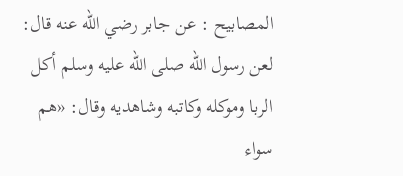المصابیح : عن جابر رضي الله عنه قال: لعن رسول الله صلى الله عليه وسلم أكل الربا وموكله وكاتبه وشاهديه وقال: «هم سواء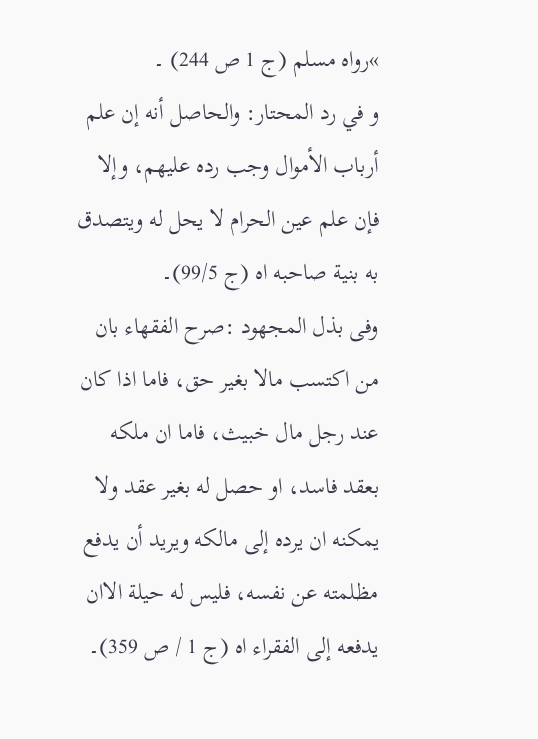»رواه مسلم (ج 1 ص 244) ۔
و في رد المحتار: والحاصل أنه إن علم أرباب الأموال وجب رده عليهم، وإلا فإن علم عين الحرام لا يحل له ويتصدق به بنية صاحبه اه (ج 99/5)۔
وفى بذل المجهود :صرح الفقهاء بان من اكتسب مالا بغير حق، فاما اذا كان عند رجل مال خبيث، فاما ان ملكه بعقد فاسد، او حصل له بغير عقد ولا يمكنه ان يرده إلى مالكه ويريد أن يدفع مظلمته عن نفسه، فليس له حیلة الاان يدفعه إلى الفقراء اه (ج 1 / ص 359)۔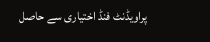پراویڈنٹ فنڈ اختیاری سے حاصل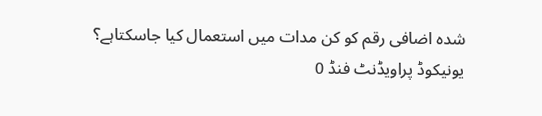شدہ اضافی رقم کو کن مدات میں استعمال کیا جاسکتاہے؟
یونیکوڈ پراویڈنٹ فنڈ 0